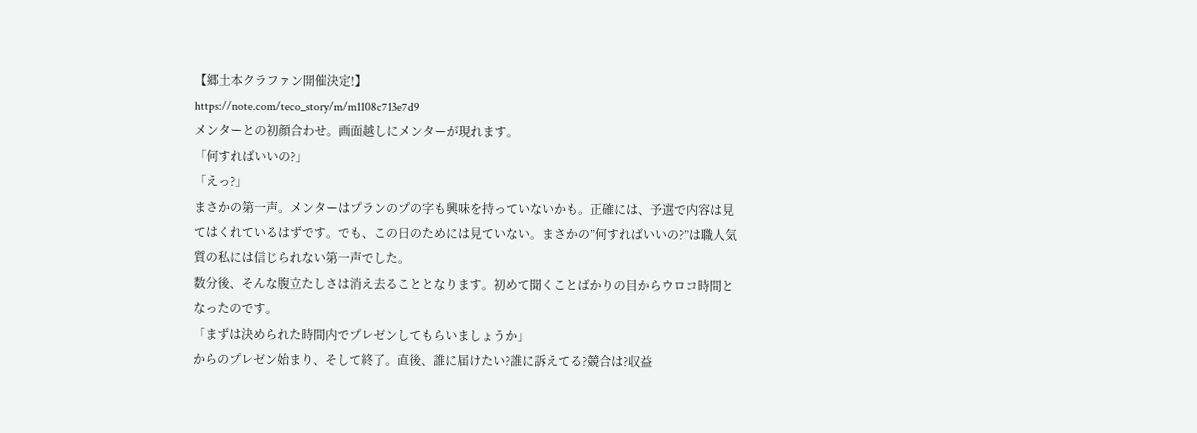【郷土本クラファン開催決定!】
https://note.com/teco_story/m/m1108c713e7d9
メンターとの初顔合わせ。画面越しにメンターが現れます。
「何すればいいの?」
「えっ?」
まさかの第一声。メンターはプランのプの字も興味を持っていないかも。正確には、予選で内容は見てはくれているはずです。でも、この日のためには見ていない。まさかの”何すればいいの?”は職人気質の私には信じられない第一声でした。
数分後、そんな腹立たしさは消え去ることとなります。初めて聞くことばかりの目からウロコ時間となったのです。
「まずは決められた時間内でプレゼンしてもらいましょうか」
からのプレゼン始まり、そして終了。直後、誰に届けたい?誰に訴えてる?競合は?収益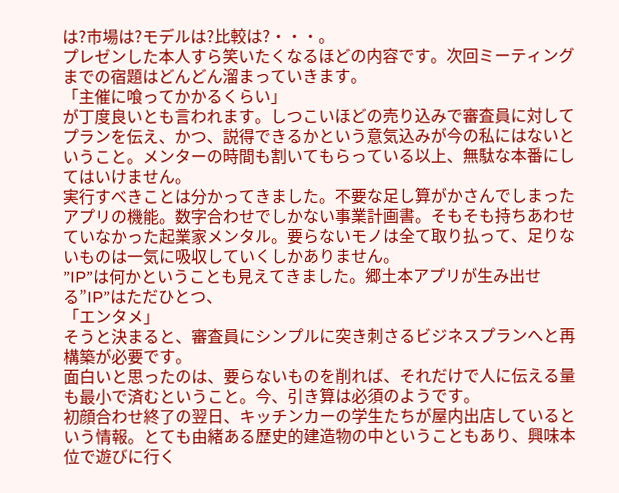は?市場は?モデルは?比較は?・・・。
プレゼンした本人すら笑いたくなるほどの内容です。次回ミーティングまでの宿題はどんどん溜まっていきます。
「主催に喰ってかかるくらい」
が丁度良いとも言われます。しつこいほどの売り込みで審査員に対してプランを伝え、かつ、説得できるかという意気込みが今の私にはないということ。メンターの時間も割いてもらっている以上、無駄な本番にしてはいけません。
実行すべきことは分かってきました。不要な足し算がかさんでしまったアプリの機能。数字合わせでしかない事業計画書。そもそも持ちあわせていなかった起業家メンタル。要らないモノは全て取り払って、足りないものは一気に吸収していくしかありません。
”IP”は何かということも見えてきました。郷土本アプリが生み出せる”IP”はただひとつ、
「エンタメ」
そうと決まると、審査員にシンプルに突き刺さるビジネスプランへと再構築が必要です。
面白いと思ったのは、要らないものを削れば、それだけで人に伝える量も最小で済むということ。今、引き算は必須のようです。
初顔合わせ終了の翌日、キッチンカーの学生たちが屋内出店しているという情報。とても由緒ある歴史的建造物の中ということもあり、興味本位で遊びに行く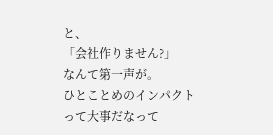と、
「会社作りません?」
なんて第一声が。
ひとことめのインパクトって大事だなって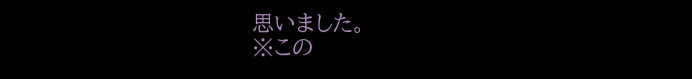思いました。
※この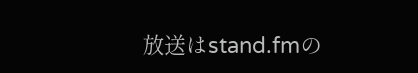放送はstand.fmの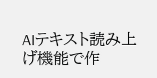AIテキスト読み上げ機能で作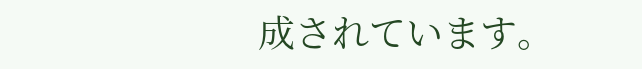成されています。